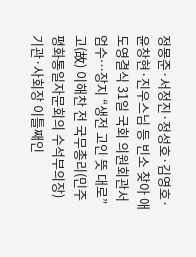정몽준·서정진·정성호·김영호·윤창현·진우스님 등 빈소 찾아 애도영결식 31일 국회 의원회관서 엄수⋯장지 “생전 고인 뜻 대로”
고(故) 이해찬 전 국무총리(민주평화통일자문회의 수석부의장) 기관·사회장 이틀째인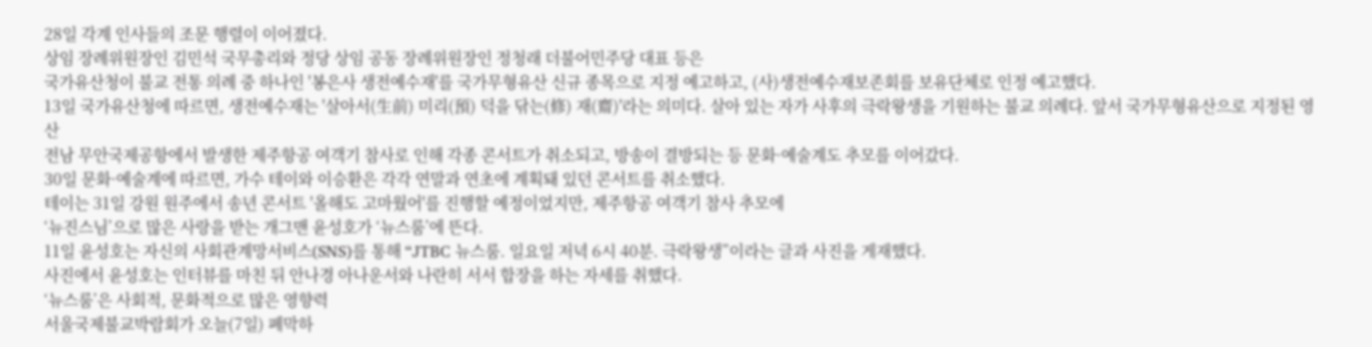28일 각계 인사들의 조문 행렬이 이어졌다.
상임 장례위원장인 김민석 국무총리와 정당 상임 공동 장례위원장인 정청래 더불어민주당 대표 등은
국가유산청이 불교 전통 의례 중 하나인 '봉은사 생전예수재'를 국가무형유산 신규 종목으로 지정 예고하고, (사)생전예수재보존회를 보유단체로 인정 예고했다.
13일 국가유산청에 따르면, 생전예수재는 '살아서(生前) 미리(預) 덕을 닦는(修) 재(齋)'라는 의미다. 살아 있는 자가 사후의 극락왕생을 기원하는 불교 의례다. 앞서 국가무형유산으로 지정된 영산
전남 무안국제공항에서 발생한 제주항공 여객기 참사로 인해 각종 콘서트가 취소되고, 방송이 결방되는 등 문화·예술계도 추모를 이어갔다.
30일 문화·예술계에 따르면, 가수 테이와 이승환은 각각 연말과 연초에 계획돼 있던 콘서트를 취소했다.
테이는 31일 강원 원주에서 송년 콘서트 '올해도 고마웠어'를 진행할 예정이었지만, 제주항공 여객기 참사 추모에
‘뉴진스님’으로 많은 사랑을 받는 개그맨 윤성호가 ‘뉴스룸’에 뜬다.
11일 윤성호는 자신의 사회관계망서비스(SNS)를 통해 “JTBC 뉴스룸. 일요일 저녁 6시 40분. 극락왕생”이라는 글과 사진을 게재했다.
사진에서 윤성호는 인터뷰를 마친 뒤 안나경 아나운서와 나란히 서서 합장을 하는 자세를 취했다.
‘뉴스룸’은 사회적, 문화적으로 많은 영향력
서울국제불교박람회가 오늘(7일) 폐막하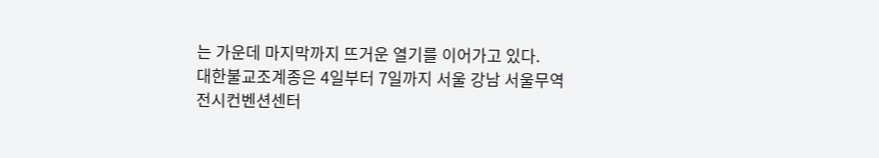는 가운데 마지막까지 뜨거운 열기를 이어가고 있다.
대한불교조계종은 4일부터 7일까지 서울 강남 서울무역전시컨벤션센터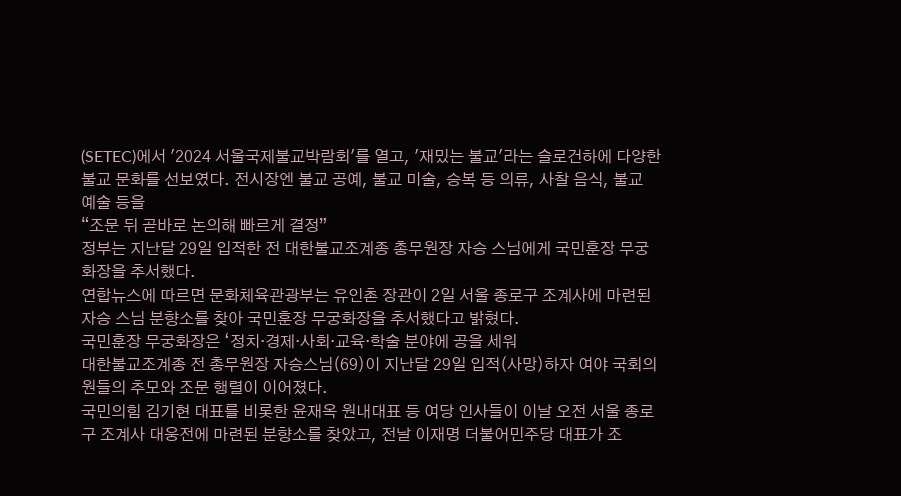(SETEC)에서 '2024 서울국제불교박람회'를 열고, '재밌는 불교'라는 슬로건하에 다양한 불교 문화를 선보였다. 전시장엔 불교 공예, 불교 미술, 승복 등 의류, 사찰 음식, 불교 예술 등을
“조문 뒤 곧바로 논의해 빠르게 결정”
정부는 지난달 29일 입적한 전 대한불교조계종 총무원장 자승 스님에게 국민훈장 무궁화장을 추서했다.
연합뉴스에 따르면 문화체육관광부는 유인촌 장관이 2일 서울 종로구 조계사에 마련된 자승 스님 분향소를 찾아 국민훈장 무궁화장을 추서했다고 밝혔다.
국민훈장 무궁화장은 ‘정치·경제·사회·교육·학술 분야에 공을 세워
대한불교조계종 전 총무원장 자승스님(69)이 지난달 29일 입적(사망)하자 여야 국회의원들의 추모와 조문 행렬이 이어졌다.
국민의힘 김기현 대표를 비롯한 윤재옥 원내대표 등 여당 인사들이 이날 오전 서울 종로구 조계사 대웅전에 마련된 분향소를 찾았고, 전날 이재명 더불어민주당 대표가 조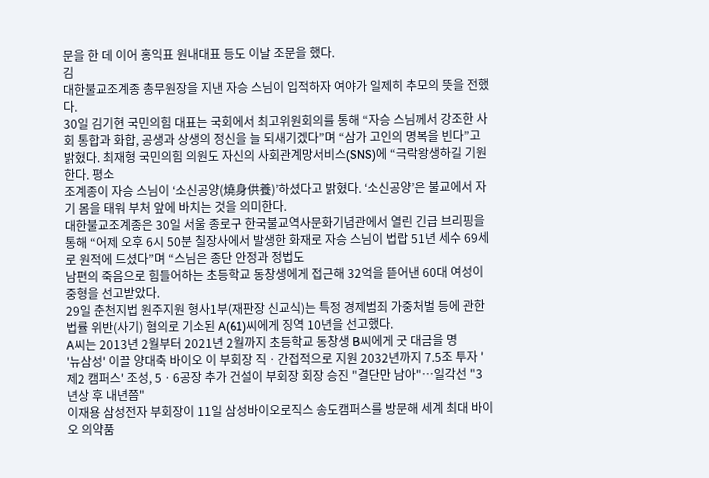문을 한 데 이어 홍익표 원내대표 등도 이날 조문을 했다.
김
대한불교조계종 총무원장을 지낸 자승 스님이 입적하자 여야가 일제히 추모의 뜻을 전했다.
30일 김기현 국민의힘 대표는 국회에서 최고위원회의를 통해 “자승 스님께서 강조한 사회 통합과 화합, 공생과 상생의 정신을 늘 되새기겠다”며 “삼가 고인의 명복을 빈다”고 밝혔다. 최재형 국민의힘 의원도 자신의 사회관계망서비스(SNS)에 “극락왕생하길 기원한다. 평소
조계종이 자승 스님이 ‘소신공양(燒身供養)’하셨다고 밝혔다. ‘소신공양’은 불교에서 자기 몸을 태워 부처 앞에 바치는 것을 의미한다.
대한불교조계종은 30일 서울 종로구 한국불교역사문화기념관에서 열린 긴급 브리핑을 통해 “어제 오후 6시 50분 칠장사에서 발생한 화재로 자승 스님이 법랍 51년 세수 69세로 원적에 드셨다”며 “스님은 종단 안정과 정법도
남편의 죽음으로 힘들어하는 초등학교 동창생에게 접근해 32억을 뜯어낸 60대 여성이 중형을 선고받았다.
29일 춘천지법 원주지원 형사1부(재판장 신교식)는 특정 경제범죄 가중처벌 등에 관한 법률 위반(사기) 혐의로 기소된 A(61)씨에게 징역 10년을 선고했다.
A씨는 2013년 2월부터 2021년 2월까지 초등학교 동창생 B씨에게 굿 대금을 명
'뉴삼성' 이끌 양대축 바이오 이 부회장 직ㆍ간접적으로 지원 2032년까지 7.5조 투자 '제2 캠퍼스' 조성, 5ㆍ6공장 추가 건설이 부회장 회장 승진 "결단만 남아"…일각선 "3년상 후 내년쯤"
이재용 삼성전자 부회장이 11일 삼성바이오로직스 송도캠퍼스를 방문해 세계 최대 바이오 의약품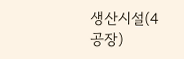생산시설(4공장)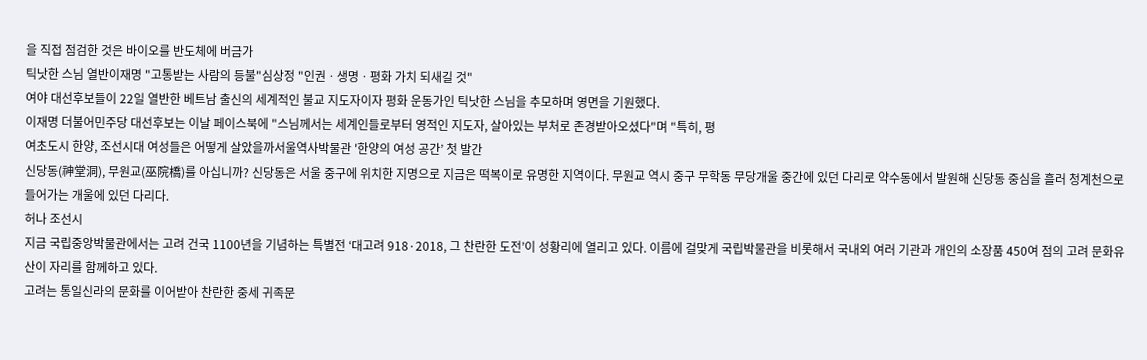을 직접 점검한 것은 바이오를 반도체에 버금가
틱낫한 스님 열반이재명 "고통받는 사람의 등불"심상정 "인권ㆍ생명ㆍ평화 가치 되새길 것"
여야 대선후보들이 22일 열반한 베트남 출신의 세계적인 불교 지도자이자 평화 운동가인 틱낫한 스님을 추모하며 영면을 기원했다.
이재명 더불어민주당 대선후보는 이날 페이스북에 "스님께서는 세계인들로부터 영적인 지도자, 살아있는 부처로 존경받아오셨다"며 "특히, 평
여초도시 한양, 조선시대 여성들은 어떻게 살았을까서울역사박물관 '한양의 여성 공간’ 첫 발간
신당동(神堂洞), 무원교(巫院橋)를 아십니까? 신당동은 서울 중구에 위치한 지명으로 지금은 떡복이로 유명한 지역이다. 무원교 역시 중구 무학동 무당개울 중간에 있던 다리로 약수동에서 발원해 신당동 중심을 흘러 청계천으로 들어가는 개울에 있던 다리다.
허나 조선시
지금 국립중앙박물관에서는 고려 건국 1100년을 기념하는 특별전 ‘대고려 918·2018, 그 찬란한 도전’이 성황리에 열리고 있다. 이름에 걸맞게 국립박물관을 비롯해서 국내외 여러 기관과 개인의 소장품 450여 점의 고려 문화유산이 자리를 함께하고 있다.
고려는 통일신라의 문화를 이어받아 찬란한 중세 귀족문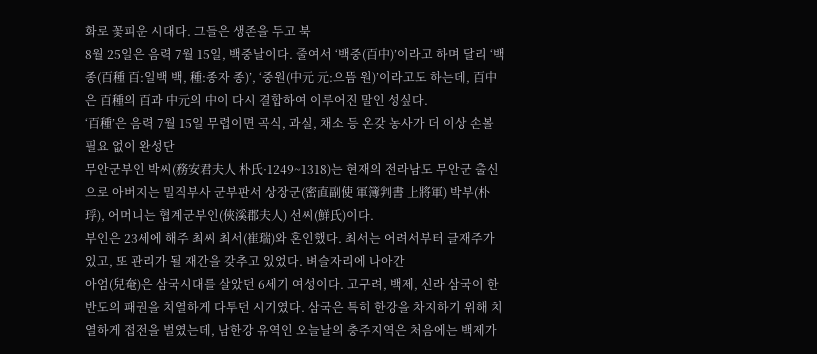화로 꽃피운 시대다. 그들은 생존을 두고 북
8월 25일은 음력 7월 15일, 백중날이다. 줄여서 ‘백중(百中)’이라고 하며 달리 ‘백종(百種 百:일백 백, 種:종자 종)’, ‘중원(中元 元:으뜸 원)’이라고도 하는데, 百中은 百種의 百과 中元의 中이 다시 결합하여 이루어진 말인 성싶다.
‘百種’은 음력 7월 15일 무렵이면 곡식, 과실, 채소 등 온갖 농사가 더 이상 손볼 필요 없이 완성단
무안군부인 박씨(務安君夫人 朴氏·1249~1318)는 현재의 전라남도 무안군 출신으로 아버지는 밀직부사 군부판서 상장군(密直副使 軍簿判書 上將軍) 박부(朴琈), 어머니는 협계군부인(俠溪郡夫人) 선씨(鮮氏)이다.
부인은 23세에 해주 최씨 최서(崔瑞)와 혼인했다. 최서는 어려서부터 글재주가 있고, 또 관리가 될 재간을 갖추고 있었다. 벼슬자리에 나아간
아엄(兒奄)은 삼국시대를 살았던 6세기 여성이다. 고구려, 백제, 신라 삼국이 한반도의 패권을 치열하게 다투던 시기였다. 삼국은 특히 한강을 차지하기 위해 치열하게 접전을 벌였는데, 남한강 유역인 오늘날의 충주지역은 처음에는 백제가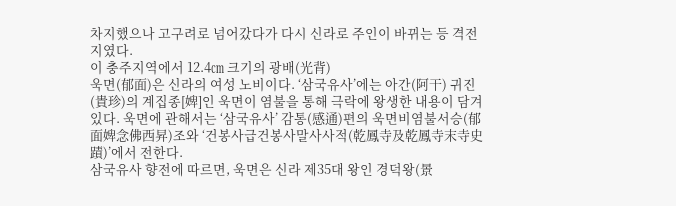차지했으나 고구려로 넘어갔다가 다시 신라로 주인이 바뀌는 등 격전지였다.
이 충주지역에서 12.4㎝ 크기의 광배(光背)
욱면(郁面)은 신라의 여성 노비이다. ‘삼국유사’에는 아간(阿干) 귀진(貴珍)의 계집종[婢]인 욱면이 염불을 통해 극락에 왕생한 내용이 담겨 있다. 욱면에 관해서는 ‘삼국유사’ 감통(感通)편의 욱면비염불서승(郁面婢念佛西昇)조와 ‘건봉사급건봉사말사사적(乾鳳寺及乾鳳寺末寺史蹟)’에서 전한다.
삼국유사 향전에 따르면, 욱면은 신라 제35대 왕인 경덕왕(景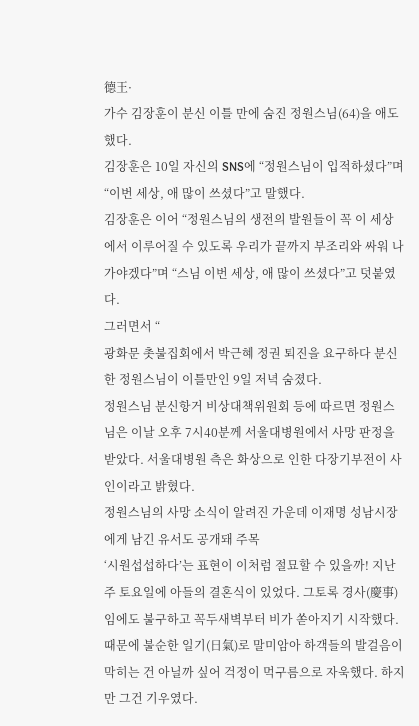德王·
가수 김장훈이 분신 이틀 만에 숨진 정원스님(64)을 애도했다.
김장훈은 10일 자신의 SNS에 “정원스님이 입적하셨다”며 “이번 세상, 애 많이 쓰셨다”고 말했다.
김장훈은 이어 “정원스님의 생전의 발원들이 꼭 이 세상에서 이루어질 수 있도록 우리가 끝까지 부조리와 싸워 나가야겠다”며 “스님 이번 세상, 애 많이 쓰셨다”고 덧붙였다.
그러면서 “
광화문 촛불집회에서 박근혜 정권 퇴진을 요구하다 분신한 정원스님이 이틀만인 9일 저녁 숨졌다.
정원스님 분신항거 비상대책위원회 등에 따르면 정원스님은 이날 오후 7시40분께 서울대병원에서 사망 판정을 받았다. 서울대병원 측은 화상으로 인한 다장기부전이 사인이라고 밝혔다.
정원스님의 사망 소식이 알려진 가운데 이재명 성남시장에게 남긴 유서도 공개돼 주목
‘시원섭섭하다’는 표현이 이처럼 절묘할 수 있을까! 지난주 토요일에 아들의 결혼식이 있었다. 그토록 경사(慶事)임에도 불구하고 꼭두새벽부터 비가 쏟아지기 시작했다. 때문에 불순한 일기(日氣)로 말미암아 하객들의 발걸음이 막히는 건 아닐까 싶어 걱정이 먹구름으로 자욱했다. 하지만 그건 기우였다.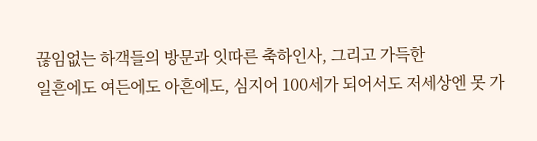끊임없는 하객들의 방문과 잇따른 축하인사, 그리고 가득한
일흔에도 여든에도 아흔에도, 심지어 100세가 되어서도 저세상엔 못 가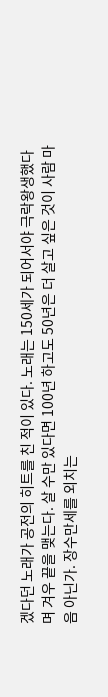겠다던 노래가 공전의 히트를 친 적이 있다. 노래는 150세가 되어서야 극락왕생했다며 겨우 끝을 맺는다. 살 수만 있다면 100년 하고도 50년은 더 살고 싶은 것이 사람 마음 아닌가. 장수만세를 외치는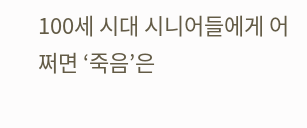100세 시대 시니어들에게 어쩌면 ‘죽음’은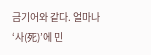금기어와 같다. 얼마나 ‘사(死)’에 민